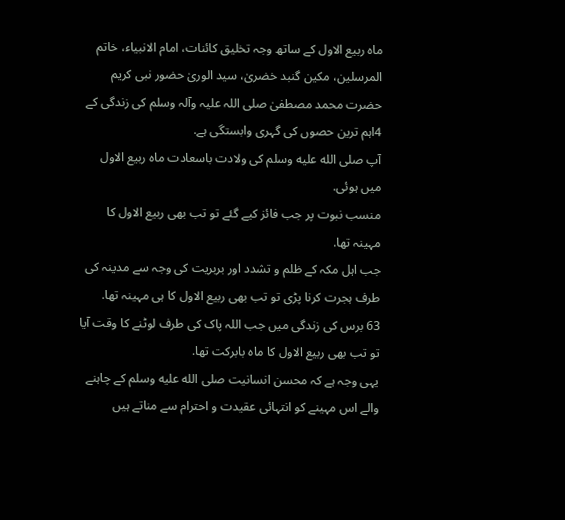ماہ ربیع الاول کے ساتھ وجہ تخلیق کائنات، امام الانبیاء، خاتم المرسلین، مکین گنبد خضریٰ، سید الوریٰ حضور نبی کریم حضرت محمد مصطفیٰ صلی اللہ علیہ وآلہ وسلم کی زندگی کے 4اہم ترین حصوں کی گہری وابستگی ہے.
آپ صلى الله عليه وسلم کی ولادت باسعادت ماہ ربیع الاول میں ہوئی.
منسب نبوت پر جب فائز کیے گئے تو تب بھی ربیع الاول کا مہینہ تھا.
جب اہل مکہ کے ظلم و تشدد اور بربریت کی وجہ سے مدینہ کی طرف ہجرت کرنا پڑی تو تب بھی ربیع الاول کا ہی مہینہ تھا.
63 برس کی زندگی میں جب اللہ پاک کی طرف لوٹنے کا وقت آیا تو تب بھی ربیع الاول کا ماہ بابرکت تھا.
یہی وجہ ہے کہ محسن انسانیت صلى الله عليه وسلم کے چاہنے والے اس مہینے کو انتہائی عقیدت و احترام سے مناتے ہیں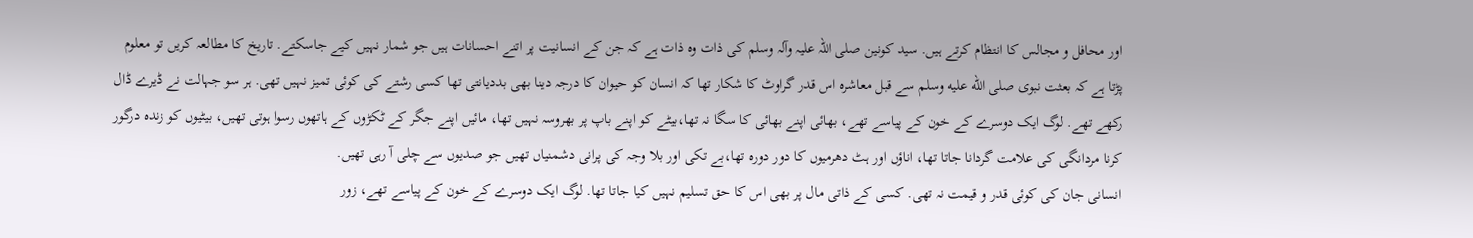اور محافل و مجالس کا انتظام کرتے ہیں. سید کونین صلی اللہ علیہ وآلہ وسلم کی ذات وہ ذات ہے کہ جن کے انسانیت پر اتنے احسانات ہیں جو شمار نہیں کیے جاسکتے. تاریخ کا مطالعہ کریں تو معلوم پڑتا ہے کہ بعثت نبوی صلى الله عليه وسلم سے قبل معاشرہ اس قدر گراوٹ کا شکار تھا کہ انسان کو حیوان کا درجہ دینا بھی بددیانتی تھا کسی رشتے کی کوئی تمیز نہیں تھی. ہر سو جہالت نے ڈیرے ڈال رکھے تھے. لوگ ایک دوسرے کے خون کے پیاسے تھے، بھائی اپنے بھائی کا سگا نہ تھا،بیٹے کو اپنے باپ پر بھروسہ نہیں تھا، مائیں اپنے جگر کے ٹکڑوں کے ہاتھوں رسوا ہوتی تھیں، بیٹیوں کو زندہ درگور کرنا مردانگی کی علامت گردانا جاتا تھا، اناؤں اور ہٹ دھرمیوں کا دور دورہ تھا،بے تکی اور بلا وجہ کی پرانی دشمنیاں تھیں جو صدیوں سے چلی آ رہی تھیں.
انسانی جان کی کوئی قدر و قیمت نہ تھی. کسی کے ذاتی مال پر بھی اس کا حق تسلیم نہیں کیا جاتا تھا. لوگ ایک دوسرے کے خون کے پیاسے تھے، زور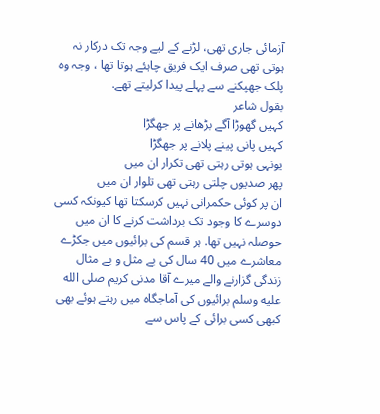آزمائی جاری تھی، لڑنے کے لیے وجہ تک درکار نہ ہوتی تھی صرف ایک فریق چاہئے ہوتا تھا ، وجہ وہ پلک جھپکنے سے پہلے پیدا کرلیتے تھے.
بقول شاعر
کہیں گھوڑا آگے بڑھانے پر جھگڑا
کہیں پانی پینے پلانے پر جھگڑا
یونہی ہوتی رہتی تھی تکرار ان میں
پھر صدیوں چلتی رہتی تھی تلوار ان میں
ان پر کوئی حکمرانی نہیں کرسکتا تھا کیونکہ کسی دوسرے کا وجود تک برداشت کرنے کا ان میں حوصلہ نہیں تھا. ہر قسم کی برائیوں میں جکڑے معاشرے میں 40 سال کی بے مثل و بے مثال زندگی گزارنے والے میرے آقا مدنی کریم صلى الله عليه وسلم برائیوں کی آماجگاہ میں رہتے ہوئے بھی کبھی کسی برائی کے پاس سے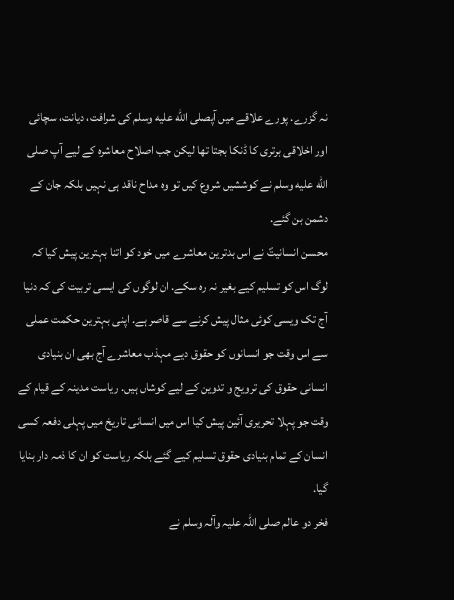نہ گزرے. پورے علاقے میں آپصلى الله عليه وسلم کی شرافت، دیانت، سچائی اور اخلاقی برتری کا ڈنکا بجتا تھا لیکن جب اصلاح معاشرہ کے لیے آپ صلى الله عليه وسلم نے کوششیں شروع کیں تو وہ مداح ناقد ہی نہیں بلکہ جان کے دشمن بن گئے.
محسن انسانیتؐ نے اس بدترین معاشرے میں خود کو اتنا بہترین پیش کیا کہ لوگ اس کو تسلیم کیے بغیر نہ رہ سکے. ان لوگوں کی ایسی تربیت کی کہ دنیا آج تک ویسی کوئی مثال پیش کرنے سے قاصر ہے. اپنی بہترین حکمت عملی سے اس وقت جو انسانوں کو حقوق دیے مہذب معاشرے آج بھی ان بنیادی انسانی حقوق کی ترویج و تدوین کے لیے کوشاں ہیں. ریاست مدینہ کے قیام کے وقت جو پہلا تحریری آئین پیش کیا اس میں انسانی تاریخ میں پہلی دفعہ کسی انسان کے تمام بنیادی حقوق تسلیم کیے گئے بلکہ ریاست کو ان کا ذمہ دار بنایا گیا.
فخر دو عالم صلی اللہ علیہ وآلہ وسلم نے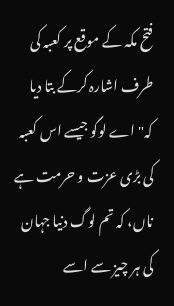فتح مکہ کے موقع پر کعبہ کی طرف اشارہ کرکے بتا دیا کہ" اے لوگو جیسے اس کعبہ کی بڑی عزت و حرمت ہے ناں، کہ تم لوگ دنیا جہان کی ہر چیز سے اسے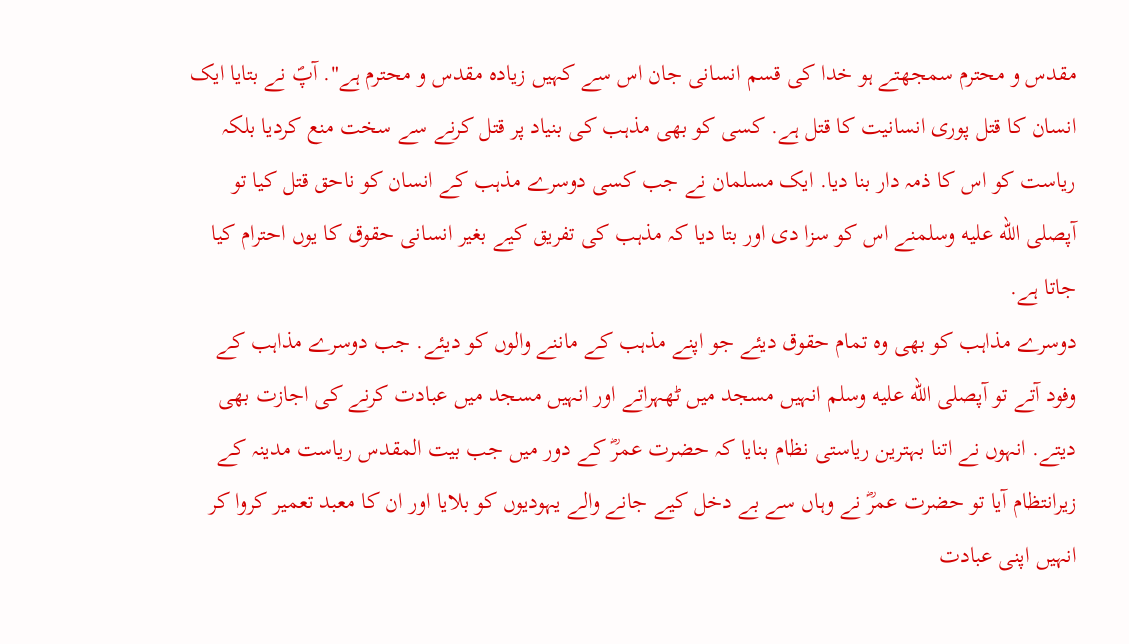مقدس و محترم سمجھتے ہو خدا کی قسم انسانی جان اس سے کہیں زیادہ مقدس و محترم ہے". آپؐ نے بتایا ایک انسان کا قتل پوری انسانیت کا قتل ہے. کسی کو بھی مذہب کی بنیاد پر قتل کرنے سے سخت منع کردیا بلکہ ریاست کو اس کا ذمہ دار بنا دیا. ایک مسلمان نے جب کسی دوسرے مذہب کے انسان کو ناحق قتل کیا تو آپصلى الله عليه وسلمنے اس کو سزا دی اور بتا دیا کہ مذہب کی تفریق کیے بغیر انسانی حقوق کا یوں احترام کیا جاتا ہے.
دوسرے مذاہب کو بھی وہ تمام حقوق دیئے جو اپنے مذہب کے ماننے والوں کو دیئے. جب دوسرے مذاہب کے وفود آتے تو آپصلى الله عليه وسلم انہیں مسجد میں ٹھہراتے اور انہیں مسجد میں عبادت کرنے کی اجازت بھی دیتے. انہوں نے اتنا بہترین ریاستی نظام بنایا کہ حضرت عمرؓ کے دور میں جب بیت المقدس ریاست مدینہ کے زیرانتظام آیا تو حضرت عمرؓ نے وہاں سے بے دخل کیے جانے والے یہودیوں کو بلایا اور ان کا معبد تعمیر کروا کر انہیں اپنی عبادت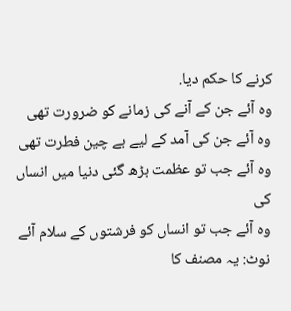کرنے کا حکم دیا.
وہ آئے جن کے آنے کی زمانے کو ضرورت تھی
وہ آئے جن کی آمد کے لیے بے چین فطرت تھی
وہ آئے جب تو عظمت بڑھ گئی دنیا میں انساں کی
وہ آئے جب تو انساں کو فرشتوں کے سلام آئے
نوٹ: یہ مصنف کا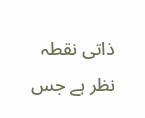ذاتی نقطہ نظر ہے جس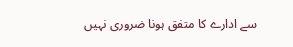سے ادارے کا متفق ہونا ضروری نہیں